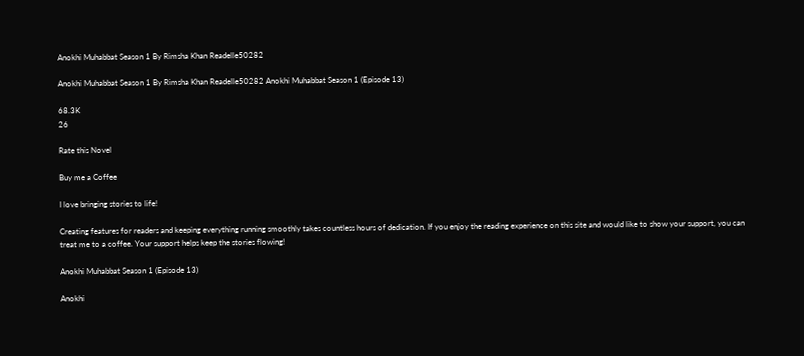Anokhi Muhabbat Season 1 By Rimsha Khan Readelle50282

Anokhi Muhabbat Season 1 By Rimsha Khan Readelle50282 Anokhi Muhabbat Season 1 (Episode 13)

68.3K
26

Rate this Novel

Buy me a Coffee

I love bringing stories to life!

Creating features for readers and keeping everything running smoothly takes countless hours of dedication. If you enjoy the reading experience on this site and would like to show your support, you can treat me to a coffee. Your support helps keep the stories flowing!

Anokhi Muhabbat Season 1 (Episode 13)

Anokhi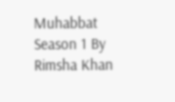Muhabbat Season 1 By Rimsha Khan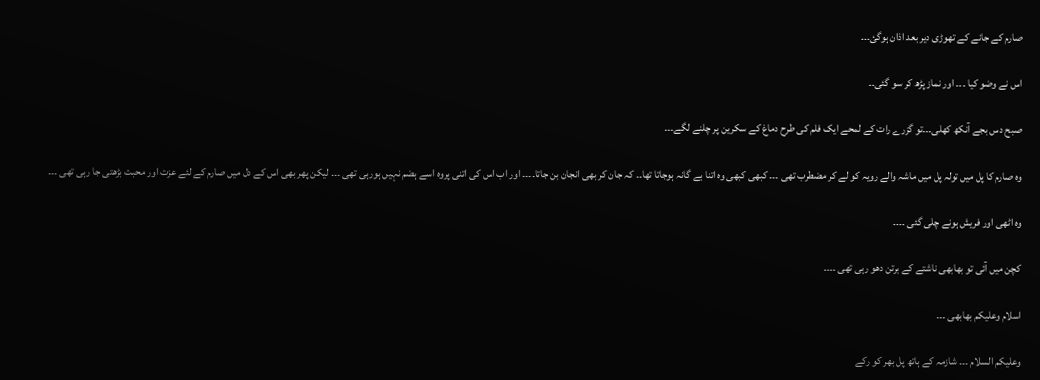صارم کے جانے کے تھوڑی دیر بعد اذان ہوگئ۔۔۔

اس نے وضو کیا ۔۔۔ اور نماز پڑھ کر سو گئی۔۔

صبح دس بجے آنکھ کھلی۔۔۔تو گزرے رات کے لمحے ایک فلم کی طرح دماغ کے سکرین پر چلنے لگے۔۔۔

وہ صارم کا پل میں تولہ پل میں ماشہ والے رویہ کو لے کر مضطرب تھی ۔۔۔ کبھی کبھی وہ اتنا بے گانہ ہوجاتا تھا۔۔ کہ جان کر بھی انجان بن جاتا۔۔۔۔ اور اب اس کی اتنی پروہ اسے ہضم نہیں ہورہی تھی ۔۔۔ لیکن پھر بھی اس کے دل میں صارم کے لئے عزت اور محبت بڑھتی جا رہی تھی ۔۔۔

وہ اٹھی اور فریش ہونے چلی گئی ۔۔۔۔

کچن میں آئی تو بھابھی ناشتے کے برتن دھو رہی تھی ۔۔۔۔

اسلام وعلیکم بھابھی ۔۔۔

وعلیکم السلام ۔۔۔ شازمہ کے ہاتھ پل بھر کو رکے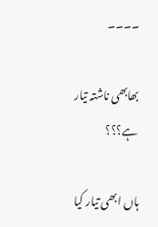۔۔۔۔

بھابھی ناشتہ تیار ہے؟؟؟

ہاں ابھی تیار کیا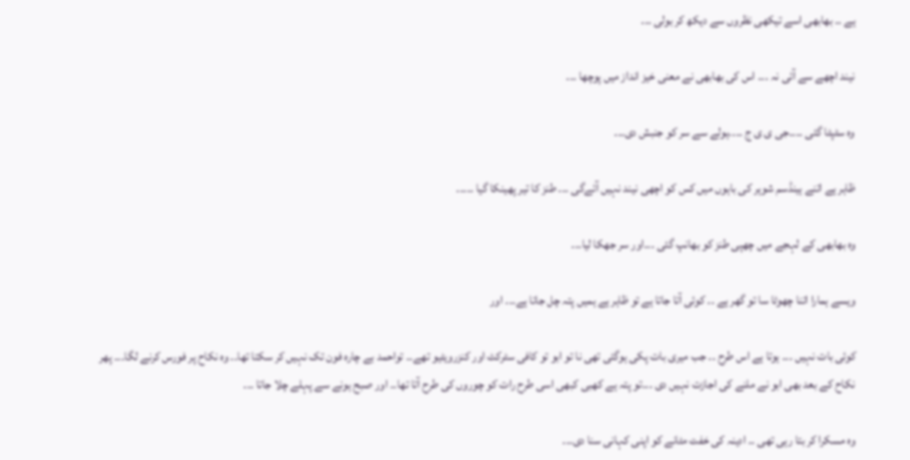ہے ۔۔ بھابھی اسے تیکھی نظروں سے دیکھ کر بولی ۔۔۔

نیند اچھے سے آئی نہ ۔۔۔ اس کی بھابھی نے معنی خیز انداز میں پوچھا ۔۔۔

وہ سٹپٹا گئی ۔۔۔۔جی ی ی ج ۔۔۔۔ہولے سے سر کو جنبش دی۔۔۔

ظاہر ہے اتنے ہینڈسم شوہر کی باہوں میں کس کو اچھی نیند نہیں آئےگی ۔۔۔ طنز کا تیر پھینکا گیا ۔۔۔۔۔

وہ بھابھی کے لہجے میں چھپی طنز کو بھانپ گئی ۔۔۔اور سر جھکا لیا۔۔۔

ویسے ہمارا اتنا چھوٹا سا تو گھر ہے ۔۔ کوئی آتا جاتا ہے تو ظاہر ہے ہمیں پتہ چل جاتا ہے۔۔۔ اور

کوئی بات نہیں ۔۔۔ ہوتا ہے اس طرح ۔۔ جب میری بات پکی ہوگئی تھی نا تو ابو تو کافی سٹرکٹ اور کنزرویٹیو تھے۔۔ تواحمد بے چارہ فون تک نہیں کر سکتا تھا۔۔ وہ نکاح پر فورس کرنے لگا۔۔۔ پھر نکاح کے بعد بھی ابو نے ملنے کی اجازت نہیں دی ۔۔۔تو پتہ ہے کھبی کبھی اسی طرح رات کو چوروں کی طرح آتا تھا۔۔ اور صبح ہونے سے پہلے چلا جاتا ۔۔۔

وہ مسکرا کر بتا رہی تھی ۔۔ ادینہ کی خفت مٹانے کو اپنی کہانی سنا دی۔۔۔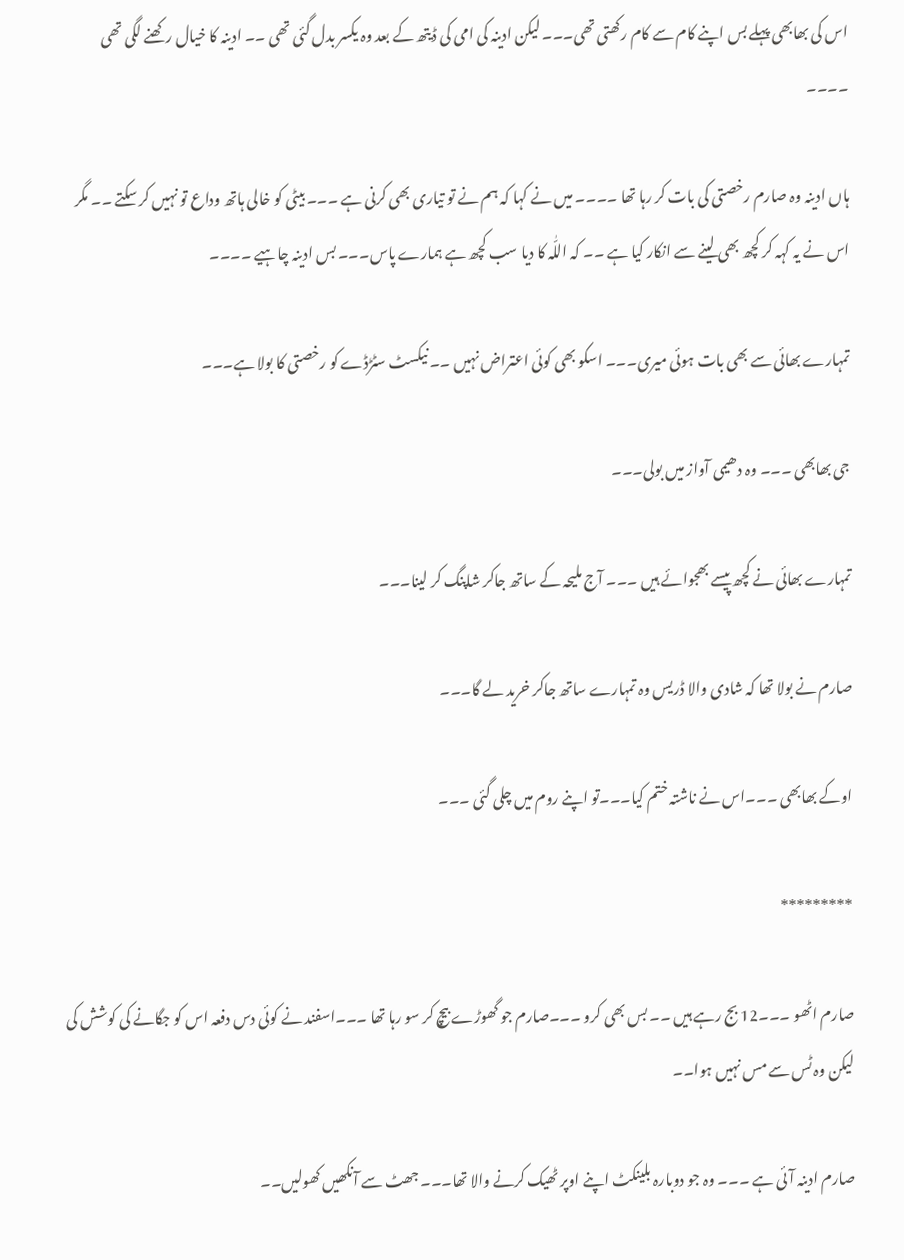اس کی بھابھی پہلے بس اپنے کام سے کام رکھتی تھی۔۔۔ لیکن ادینہ کی امی کی ڈیتھ کے بعد وہ یکسر بدل گئی تھی ۔۔ ادینہ کا خیال رکھنے لگی تھی ۔۔۔۔

ہاں ادینہ وہ صارم رخصتی کی بات کر رہا تھا ۔۔۔۔ میں نے کہا کہ ہم نے تو تیاری بھی کرنی ہے ۔۔۔ بیٹی کو خالی ہاتھ وداع تو نہیں کر سکتے ۔۔ مگر اس نے یہ کہہ کر کچھ بھی لینے سے انکار کیا ہے ۔۔ کہ اللّٰہ کا دیا سب کچھ ہے ہمارے پاس۔۔۔ بس ادینہ چاہیے ۔۔۔۔

تمہارے بھائی سے بھی بات ہوئی میری۔۔۔ اسکو بھی کوئی اعتراض نہیں ۔۔ نیکسٹ سٹڑڈے کو رخصتی کا بولا ہے۔۔۔

جی بھابھی ۔۔۔ وہ دھیمی آواز میں بولی۔۔۔

تمہارے بھائی نے کچھ پیسے بھجوائے ہیں ۔۔۔ آج ملیحہ کے ساتھ جاکر شاپنگ کر لینا۔۔۔

صارم نے بولا تھا کہ شادی والا ڈریس وہ تمہارے ساتھ جاکر خرید لے گا۔۔۔

اوکے بھابھی ۔۔۔اس نے ناشتہ ختم کیا۔۔۔تو اپنے روم میں چلی گئی ۔۔۔

*********

صارم اٹھو ۔۔۔12 بج رہے ہیں ۔۔ بس بھی کرو ۔۔۔صارم جو گھوڑے بیچ کر سو رہا تھا ۔۔۔اسفند نے کوئی دس دفعہ اس کو جگانے کی کوشش کی لیکن وہ ٹس سے مس نہیں ہوا۔۔

صارم ادینہ آئی ہے ۔۔۔ وہ جو دوبارہ بلینکٹ اپنے اوپر ٹھیک کرنے والا تھا۔۔۔ جھٹ سے آنکھیں کھولیں۔۔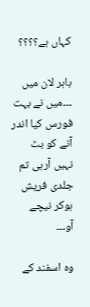کہاں ہے؟؟؟؟

باہر لان میں ۔۔۔میں نے بہت فورس کیا اندر آنے کو بٹ نہیں آرہی تم جلدی فریش ہوکر نیچے آو۔۔۔

وہ اسفند کے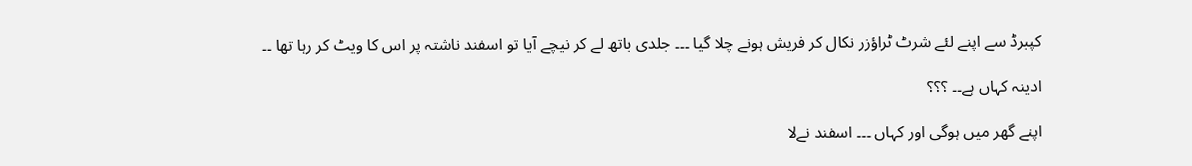کپبرڈ سے اپنے لئے شرٹ ٹراؤزر نکال کر فریش ہونے چلا گیا ۔۔۔ جلدی باتھ لے کر نیچے آیا تو اسفند ناشتہ پر اس کا ویٹ کر رہا تھا ۔۔

ادینہ کہاں ہے۔۔ ؟؟؟

اپنے گھر میں ہوگی اور کہاں ۔۔۔ اسفند نےلا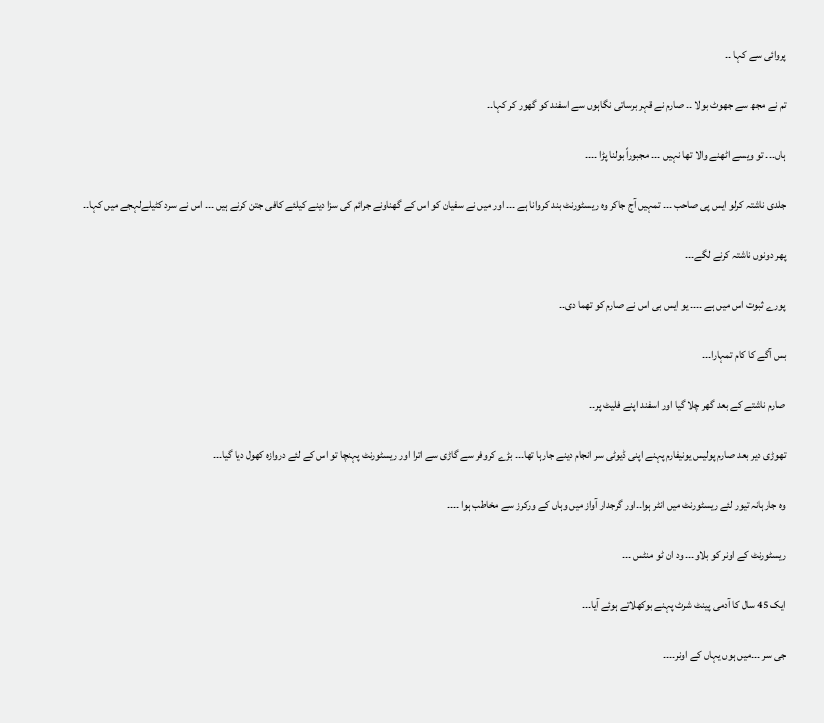پروائی سے کہا ۔۔

تم نے مجھ سے جھوٹ بولا ۔۔ صارم نے قہر برساتی نگاہوں سے اسفند کو گھور کر کہا۔۔

ہاں۔۔۔ تو ویسے اٹھنے والا تھا نہیں ۔۔۔ مجبوراً بولنا پڑا ۔۔۔۔

جلدی ناشتہ کرلو ایس پی صاحب ۔۔۔ تمہیں آج جاکر وہ ریسٹورنٹ بند کروانا ہے ۔۔۔ اور میں نے سفیان کو اس کے گھناونے جرائم کی سزا دینے کیلئے کافی جتن کرنے ہیں ۔۔۔ اس نے سرد کٹیلےلہجے میں کہا۔۔

پھر دونوں ناشتہ کرنے لگے۔۔۔

پورے ثبوت اس میں ہے ۔۔۔۔ یو ایس بی اس نے صارم کو تھما دی۔۔

بس آگے کا کام تمہارا۔۔۔

صارم ناشتے کے بعد گھر چلا گیا اور اسفند اپنے فلیٹ پر۔۔

تھوڑی دیر بعد صارم پولیس یونیفارم پہنے اپنی ڈیوٹی سر انجام دینے جارہا تھا۔۔۔ بڑے کروفر سے گاڑی سے اترا اور ریسٹورنٹ پہنچا تو اس کے لئے دروازہ کھول دیا گیا۔۔۔

وہ جارہانہ تیور لئے ریسٹورنٹ میں انٹر ہوا۔۔اور گرجدار آواز میں وہاں کے ورکرز سے مخاطب ہوا ۔۔۔۔

ریسٹورنٹ کے اونر کو بلاو۔۔۔ ود ان ٹو منٹس ۔۔۔

ایک 45 سال کا آدمی پینٹ شرٹ پہنے بوکھلاتے ہوئے آیا۔۔۔

جی سر ۔۔۔میں ہوں یہاں کے اونر۔۔۔۔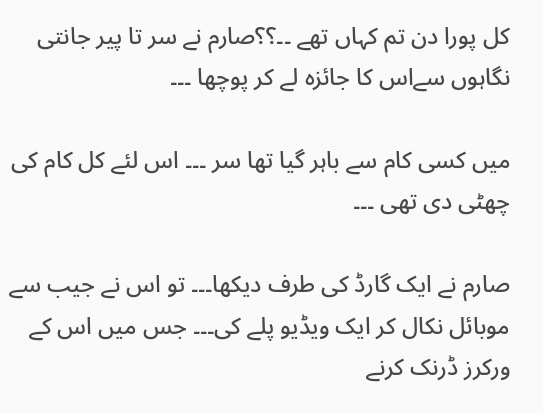کل پورا دن تم کہاں تھے ۔۔؟؟صارم نے سر تا پیر جانتی نگاہوں سےاس کا جائزہ لے کر پوچھا ۔۔۔

میں کسی کام سے باہر گیا تھا سر ۔۔۔ اس لئے کل کام کی چھٹی دی تھی ۔۔۔

صارم نے ایک گارڈ کی طرف دیکھا۔۔۔ تو اس نے جیب سے موبائل نکال کر ایک ویڈیو پلے کی۔۔۔ جس میں اس کے ورکرز ڈرنک کرنے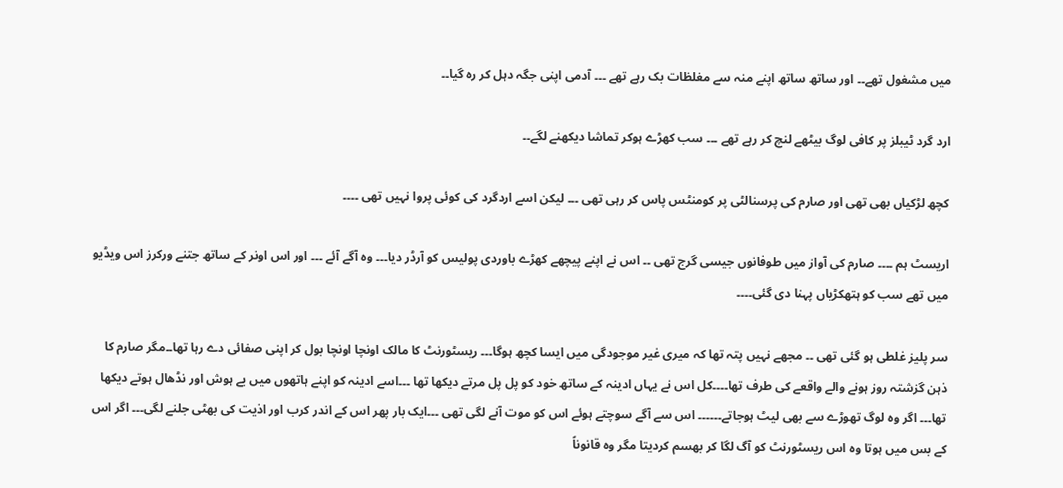میں مشغول تھے۔۔ اور ساتھ ساتھ اپنے منہ سے مغلظات بک رہے تھے ۔۔۔ آدمی اپنی جگہ دہل کر رہ گیا۔۔

ارد گرد ٹیبلز پر کافی لوگ بیٹھے لنچ کر رہے تھے ۔۔۔ سب کھڑے ہوکر تماشا دیکھنے لگے۔۔

کچھ لڑکیاں بھی تھی اور صارم کی پرسنالٹی پر کومنٹس پاس کر رہی تھی ۔۔۔ لیکن اسے اردگرد کی کوئی پروا نہیں تھی ۔۔۔۔

اریسٹ ہم ۔۔۔۔ صارم کی آواز میں طوفانوں جیسی گرج تھی ۔۔ اس نے اپنے پیچھے کھڑے باوردی پولیس کو آرڈر دیا۔۔۔ وہ آگے آئے ۔۔۔ اور اس اونر کے ساتھ جتنے ورکرز اس ویڈیو میں تھے سب کو ہتھکڑیاں پہنا دی گئی۔۔۔۔

سر پلیز غلطی ہو گئی تھی ۔۔ مجھے نہیں پتہ تھا کہ میری غیر موجودگی میں ایسا کچھ ہوگا۔۔۔ ریسٹورنٹ کا مالک اونچا اونچا بول کر اپنی صفائی دے رہا تھا۔۔مگر صارم کا ذہن گزشتہ روز ہونے والے واقعے کی طرف تھا۔۔۔۔کل اس نے یہاں ادینہ کے ساتھ خود کو پل پل مرتے دیکھا تھا ۔۔۔اسے ادینہ کو اپنے ہاتھوں میں بے ہوش اور نڈھال ہوتے دیکھا تھا۔۔۔ اگر وہ لوگ تھوڑے سے بھی لیٹ ہوجاتے۔۔۔۔۔۔ اس سے آگے سوچتے ہوئے اس کو موت آنے لگی تھی ۔۔۔ایک بار پھر اس کے اندر کرب اور اذیت کی بھٹی جلنے لگی۔۔۔ اگر اس کے بس میں ہوتا وہ اس ریسٹورنٹ کو آگ لگا کر بھسم کردیتا مگر وہ قانوناً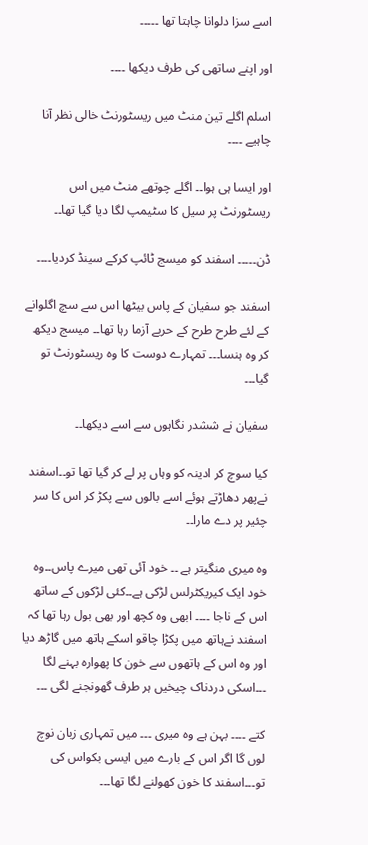اسے سزا دلوانا چاہتا تھا ۔۔۔۔۔

اور اپنے ساتھی کی طرف دیکھا ۔۔۔۔

اسلم اگلے تین منٹ میں ریسٹورنٹ خالی نظر آنا چاہیے ۔۔۔۔

اور ایسا ہی ہوا۔۔ اگلے چوتھے منٹ میں اس ریسٹورنٹ پر سیل کا سٹیمپ لگا دیا گیا تھا۔۔

ڈن۔۔۔۔۔ اسفند کو میسج ٹائپ کرکے سینڈ کردیا۔۔۔۔

اسفند جو سفیان کے پاس بیٹھا اس سے سچ اگلوانے کے لئے طرح طرح کے حربے آزما رہا تھا۔۔ میسج دیکھ کر وہ ہنسا۔۔۔ تمہارے دوست کا وہ ریسٹورنٹ تو گیا۔۔۔

سفیان نے ششدر نگاہوں سے اسے دیکھا۔۔

کیا سوچ کر ادینہ کو وہاں پر لے کر گیا تھا تو۔۔اسفند نےپھر دھاڑتے ہوئے اسے بالوں سے پکڑ کر اس کا سر چئیر پر دے مارا۔۔

وہ میری منگیتر ہے ۔۔ خود آئی تھی میرے پاس۔۔وہ خود ایک کیریکٹرلس لڑکی ہے۔۔کئی لڑکوں کے ساتھ اس کے ناجا ۔۔۔۔ ابھی وہ کچھ اور بھی بول رہا تھا کہ اسفند نےہاتھ میں پکڑا چاقو اسکے ہاتھ میں گاڑھ دیا اور وہ اس کے ہاتھوں سے خون کا پھوارہ بہنے لگا ۔۔۔اسکی دردناک چیخیں ہر طرف گھونجنے لگی ۔۔۔

کتے ۔۔۔۔ بہن ہے وہ میری ۔۔۔ میں تمہاری زبان نوچ لوں گا اگر اس کے بارے میں ایسی بکواس کی تو۔۔۔اسفند کا خون کھولنے لگا تھا۔۔۔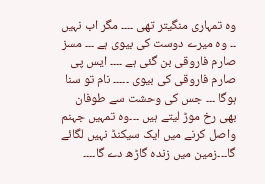وہ تمہاری منگیتر تھی ۔۔۔۔ مگر اب نہیں ۔۔ وہ میرے دوست کی بیوی ہے ۔۔۔ مسز صارم فاروقی بن گئی ہے ۔۔۔۔ ایس پی صارم فاروقی کی بیوی ۔۔۔۔۔ نام تو سنا ہوگا ۔۔۔ جس کی وحشت سے طوفان بھی رخ موڑ لیتے ہیں ۔۔۔وہ تمہیں جہنم واصل کرنے میں ایک سیکنڈ نہیں لگائے گا۔۔۔زمین میں زندہ گاڑھ دے گا۔۔۔۔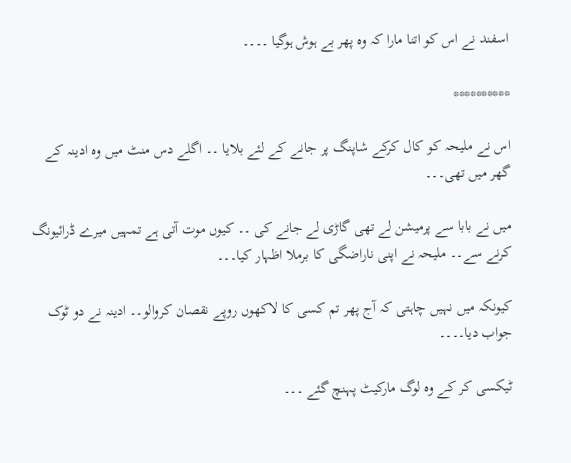اسفند نے اس کو اتنا مارا کہ وہ پھر بے ہوش ہوگیا ۔۔۔۔

**********

اس نے ملیحہ کو کال کرکے شاپنگ پر جانے کے لئے بلایا ۔۔ اگلے دس منٹ میں وہ ادینہ کے گھر میں تھی۔۔۔

میں نے بابا سے پرمیشن لے تھی گاڑی لے جانے کی ۔۔ کیوں موت آتی ہے تمہیں میرے ڈرائیونگ کرنے سے۔۔ ملیحہ نے اپنی ناراضگی کا برملا اظہار کیا۔۔۔

کیونکہ میں نہیں چاہتی کہ آج پھر تم کسی کا لاکھوں روپے نقصان کروالو۔۔ ادینہ نے دو ٹوک جواب دیا۔۔۔۔

ٹیکسی کر کے وہ لوگ مارکیٹ پہنچ گئے ۔۔۔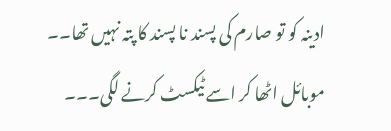ادینہ کو تو صارم کی پسند نا پسند کا پتہ نہیں تھا۔۔ موبائل اٹھا کر اسے ٹیکسٹ کرنے لگی۔۔۔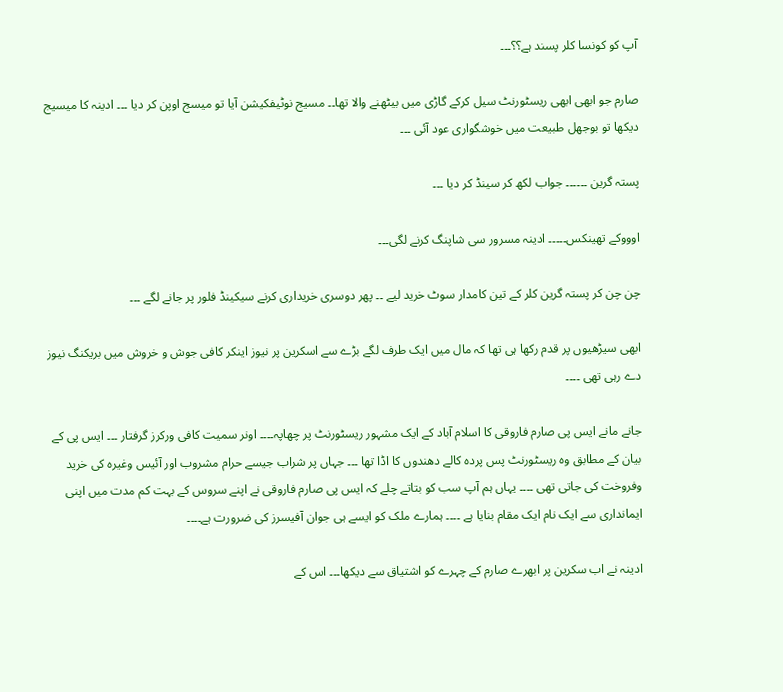آپ کو کونسا کلر پسند ہے؟؟۔۔۔

صارم جو ابھی ابھی ریسٹورنٹ سیل کرکے گاڑی میں بیٹھنے والا تھا۔۔ مسیج نوٹیفکیشن آیا تو میسج اوپن کر دیا ۔۔۔ ادینہ کا میسیج دیکھا تو بوجھل طبیعت میں خوشگواری عود آئی ۔۔۔

پستہ گرین ۔۔۔۔۔۔ جواب لکھ کر سینڈ کر دیا ۔۔۔

اوووکے تھینکس۔۔۔۔۔ ادینہ مسرور سی شاپنگ کرنے لگی۔۔۔

چن چن کر پستہ گرین کلر کے تین کامدار سوٹ خرید لیے ۔۔ پھر دوسری خریداری کرنے سیکینڈ فلور پر جانے لگے ۔۔۔

ابھی سیڑھیوں پر قدم رکھا ہی تھا کہ مال میں ایک طرف لگے بڑے سے اسکرین پر نیوز اینکر کافی جوش و خروش میں بریکنگ نیوز دے رہی تھی ۔۔۔۔

جانے مانے ایس پی صارم فاروقی کا اسلام آباد کے ایک مشہور ریسٹورنٹ پر چھاپہ۔۔۔۔ اونر سمیت کافی ورکرز گرفتار ۔۔۔ ایس پی کے بیان کے مطابق وہ ریسٹورنٹ پس پردہ کالے دھندوں کا اڈا تھا ۔۔۔ جہاں پر شراب جیسے حرام مشروب اور آئیس وغیرہ کی خرید وفروخت کی جاتی تھی ۔۔۔۔ یہاں ہم آپ سب کو بتاتے چلے کہ ایس پی صارم فاروقی نے اپنے سروس کے بہت کم مدت میں اپنی ایمانداری سے ایک نام ایک مقام بنایا ہے ۔۔۔۔ ہمارے ملک کو ایسے ہی جوان آفیسرز کی ضرورت ہے۔۔۔۔

ادینہ نے اب سکرین پر ابھرے صارم کے چہرے کو اشتیاق سے دیکھا۔۔۔ اس کے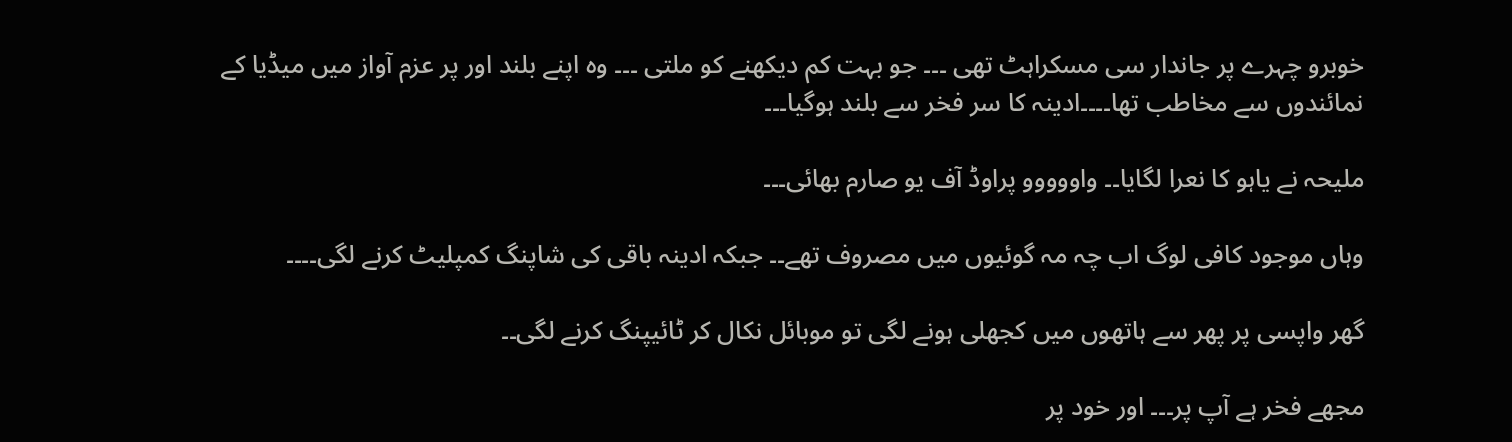خوبرو چہرے پر جاندار سی مسکراہٹ تھی ۔۔۔ جو بہت کم دیکھنے کو ملتی ۔۔۔ وہ اپنے بلند اور پر عزم آواز میں میڈیا کے نمائندوں سے مخاطب تھا۔۔۔۔ادینہ کا سر فخر سے بلند ہوگیا۔۔۔

ملیحہ نے یاہو کا نعرا لگایا۔۔ واووووو پراوڈ آف یو صارم بھائی۔۔۔

وہاں موجود کافی لوگ اب چہ مہ گوئیوں میں مصروف تھے۔۔ جبکہ ادینہ باقی کی شاپنگ کمپلیٹ کرنے لگی۔۔۔۔

گھر واپسی پر پھر سے ہاتھوں میں کجھلی ہونے لگی تو موبائل نکال کر ٹائیپنگ کرنے لگی۔۔

مجھے فخر ہے آپ پر۔۔۔ اور خود پر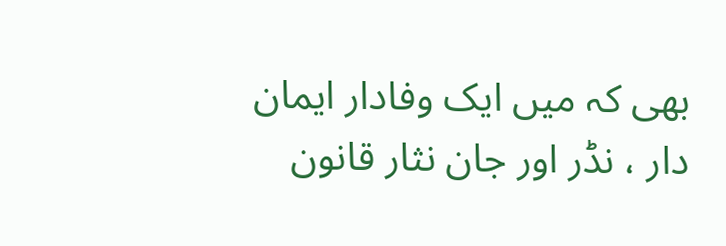بھی کہ میں ایک وفادار ایمان دار ، نڈر اور جان نثار قانون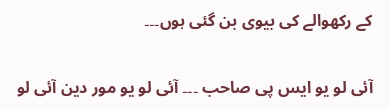کے رکھوالے کی بیوی بن گئی ہوں۔۔۔

آئی لو یو ایس پی صاحب ۔۔۔ آئی لو یو مور دین آئی لو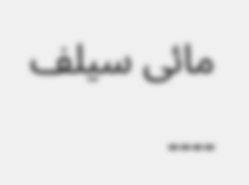مائی سیلف ۔۔۔۔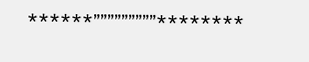******”””””””””********